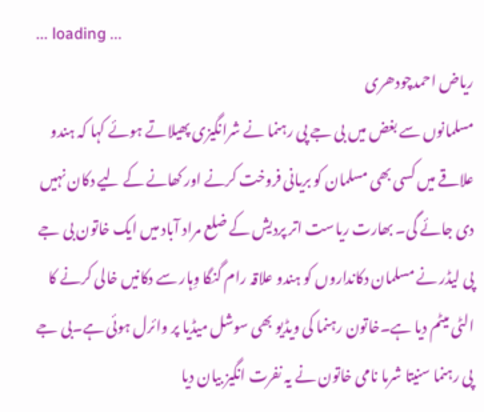... loading ...
ریاض احمدچودھری
مسلمانوں سے بغض میں بی جے پی رہنما نے شرانگیزی پھیلاتے ہوئے کہا کہ ہندو علاقے میں کسی بھی مسلمان کو بریانی فروخت کرنے اور کھانے کے لیے دکان نہیں دی جائے گی۔ بھارت ریاست اتر پردیش کے ضلع مراد آباد میں ایک خاتون بی جے پی لیڈر نے مسلمان دکانداروں کو ہندو علاقہ رام گنگا وِہار سے دکانیں خالی کرنے کا الٹی میٹم دیا ہے۔خاتون رہنما کی ویڈیو بھی سوشل میڈیا پر وائرل ہوئی ہے۔بی جے پی رہنما سنیتا شرما نامی خاتون نے یہ نفرت انگیز بیان دیا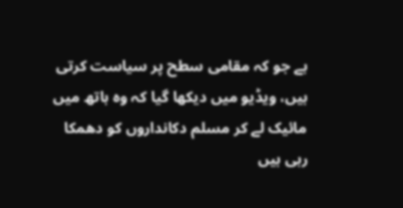ہے جو کہ مقامی سطح پر سیاست کرتی ہیں، ویڈیو میں دیکھا گیا کہ وہ ہاتھ میں مائیک لے کر مسلم دکانداروں کو دھمکا رہی ہیں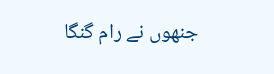جنھوں نے رام گنگا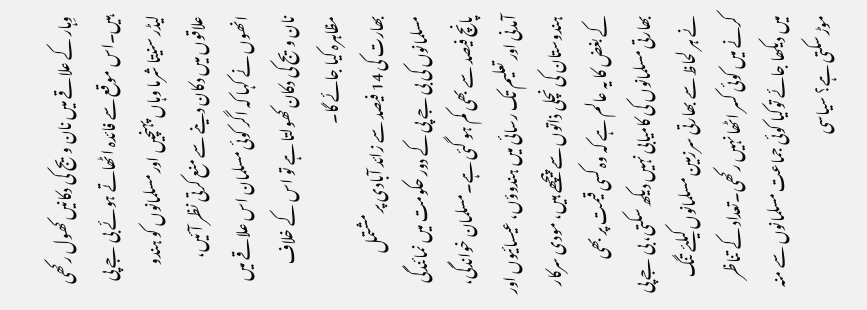وِہار کے علاقے میں نان ویج کی دکانیں کھول رکھی ہیں۔اس موقع سے فائدہ اٹھاتے ہوئے بی جے پی لیڈر سنیتا شرما وہاں پہنچیں اور مسلمانوں کو ہندو علاقوں میں دکان دینے سے منع کرتی نظر آئیں، انھوں نے کہا کہ اگر کوئی مسلمان اس علاقے میں نان ویج کی دکان کھولتا ہے تو اس کے خلاف مظاہرہ کیا جائے گا۔
بھارت کی 14 فیصد سے زائد آبادی پر مشتمل مسلمانوں کی بی جے پی کے دور حکومت میں نمائندگی پانچ فیصد سے بھی کم ہو گئی ہے۔مسلمان خواندگی، آمدنی اور تعلیم تک رسائی میں ہندوؤں، عیسائیوں اور ہندوستان کی نچلی ذاتوں سے پیچھے ہیں، مودی سرکار کے بغض کا یہ عالم ہے کہ وہ کسی قیمت پر بھی بھارتی مسلمانوں کی کامیابی نہیں دیکھ سکتی، بی جے پی نے ہر لحاظ سے بھارتی سرزمین مسلمانوں کیلئے تنگ کرنے میں کوئی کسر اٹھا نہیں رکھی۔تعداد کے تناظر میں دیکھا جائے توکیا کوئی جماعت مسلمانوں سے منہ موڑ سکتی ہے؟ سیاسی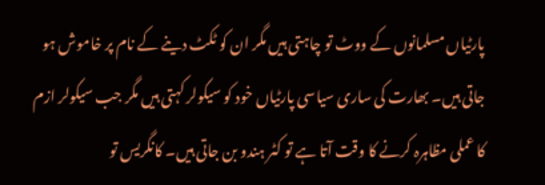پارٹیاں مسلمانوں کے ووٹ تو چاہتی ہیں مگر ان کو ٹکٹ دینے کے نام پر خاموش ہو جاتی ہیں۔ بھارت کی ساری سیاسی پارٹیاں خود کو سیکولر کہتی ہیں مگر جب سیکولر ازم کا عملی مظاہرہ کرنے کا وقت آتا ہے تو کٹر ہندو بن جاتی ہیں۔ کانگریس تو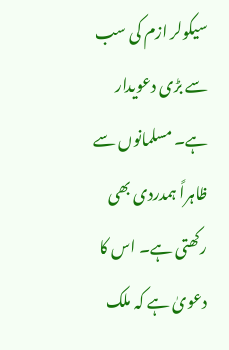سیکولر ازم کی سب سے بڑی دعویدار ہے۔ مسلمانوں سے ظاہراً ہمدردی بھی رکھتی ہے۔ اس کا دعویٰ ہے کہ ملک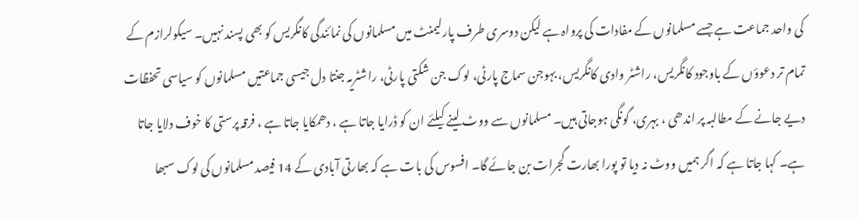کی واحد جماعت ہے جسے مسلمانوں کے مفادات کی پرواہ ہے لیکن دوسری طرف پارلیمنٹ میں مسلمانوں کی نمائندگی کانگریس کو بھی پسند نہیں۔ سیکولرازم کے تمام تر دعوؤں کے باوجود کانگریس، راشٹر وادی کانگریس، بہوجن سماج پارٹی، لوک جن شکتی پارٹی، راشٹریہ جنتا دل جیسی جماعتیں مسلمانوں کو سیاسی تحفظات دیے جانے کے مطالبہ پر اندھی ، بہری، گونگی ہوجاتی ہیں۔ مسلمانوں سے ووٹ لینے کیلئے ان کو ڈرایا جاتا ہے ، دھمکایا جاتا ہے ، فرقہ پرستی کا خوف دلایا جاتا ہے۔ کہا جاتا ہے کہ اگر ہمیں ووٹ نہ دیا تو پورا بھارت گجرات بن جائے گا۔ افسوس کی بات ہے کہ بھارتی آبادی کے 14 فیصد مسلمانوں کی لوک سبھا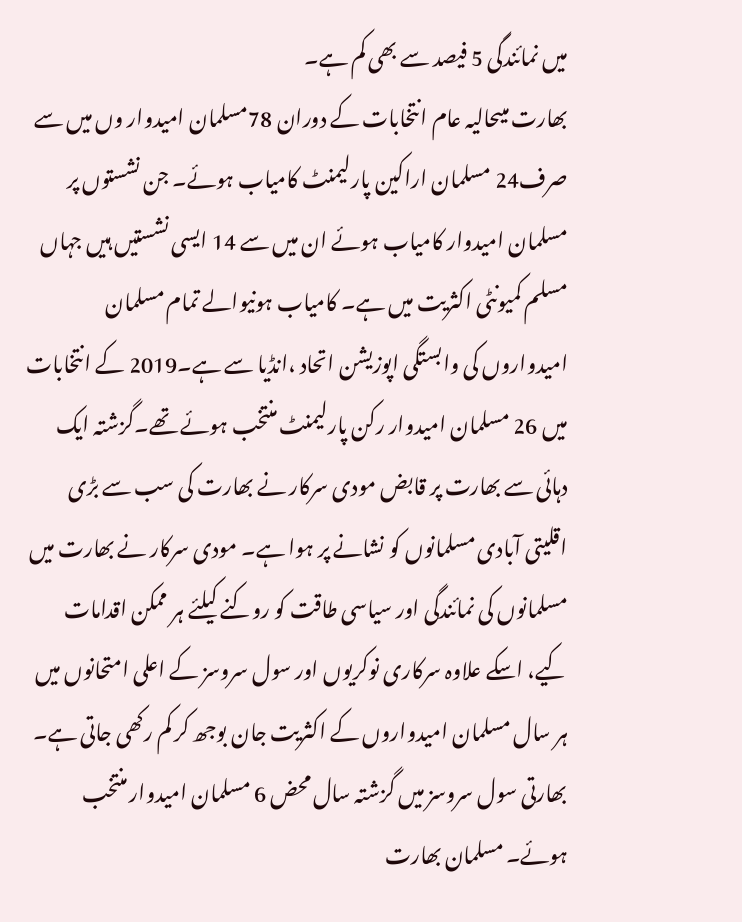میں نمائندگی 5 فیصد سے بھی کم ہے۔
بھارت میںحالیہ عام انتخابات کے دوران 78مسلمان امیدوار وں میں سے صرف24 مسلمان اراکین پارلیمنٹ کامیاب ہوئے۔ جن نشستوں پر مسلمان امیدوار کامیاب ہوئے ان میں سے 14 ایسی نشستیں ہیں جہاں مسلم کمیونٹی اکثریت میں ہے۔ کامیاب ہونیوالے تمام مسلمان امیدواروں کی وابستگی اپوزیشن اتحاد ،انڈیا سے ہے۔2019 کے انتخابات میں 26 مسلمان امیدوار رکن پارلیمنٹ منتخب ہوئے تھے۔گزشتہ ایک دہائی سے بھارت پر قابض مودی سرکار نے بھارت کی سب سے بڑی اقلیتی آبادی مسلمانوں کو نشانے پر ہوا ہے۔ مودی سرکار نے بھارت میں مسلمانوں کی نمائندگی اور سیاسی طاقت کو روکنے کیلئے ہر ممکن اقدامات کیے، اسکے علاوہ سرکاری نوکریوں اور سول سروسز کے اعلی امتحانوں میں ہر سال مسلمان امیدواروں کے اکثریت جان بوجھ کر کم رکھی جاتی ہے۔ بھارتی سول سروسز میں گزشتہ سال محض 6 مسلمان امیدوار منتخب ہوئے۔ مسلمان بھارت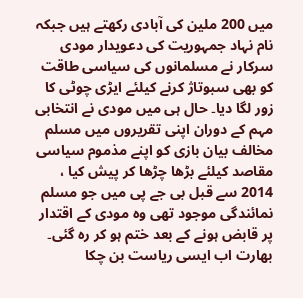میں 200 ملین کی آبادی رکھتے ہیں جبکہ نام نہاد جمہوریت کی دعویدار مودی سرکار نے مسلمانوں کی سیاسی طاقت کو بھی سبوتاژ کرنے کیلئے ایڑی چوٹی کا زور لگا دیا۔ حال ہی میں مودی نے انتخابی مہم کے دوران اپنی تقریروں میں مسلم مخالف بیان بازی کو اپنے مذموم سیاسی مقاصد کیلئے بڑھا چڑھا کر پیش کیا ، 2014 سے قبل بی جے پی میں جو مسلم نمائندگی موجود تھی وہ مودی کے اقتدار پر قابض ہونے کے بعد ختم ہو کر رہ گئی۔ بھارت اب ایسی ریاست بن چکا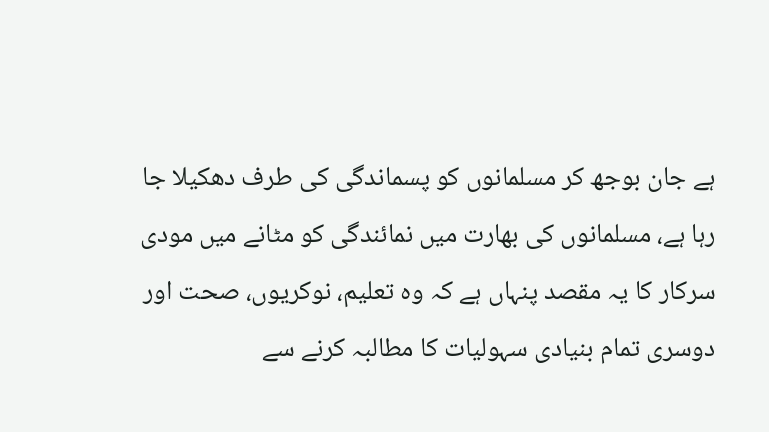ہے جان بوجھ کر مسلمانوں کو پسماندگی کی طرف دھکیلا جا رہا ہے، مسلمانوں کی بھارت میں نمائندگی کو مٹانے میں مودی سرکار کا یہ مقصد پنہاں ہے کہ وہ تعلیم، نوکریوں، صحت اور دوسری تمام بنیادی سہولیات کا مطالبہ کرنے سے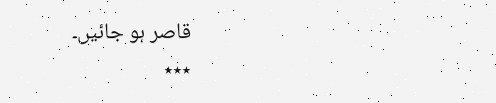قاصر ہو جائیں۔
٭٭٭